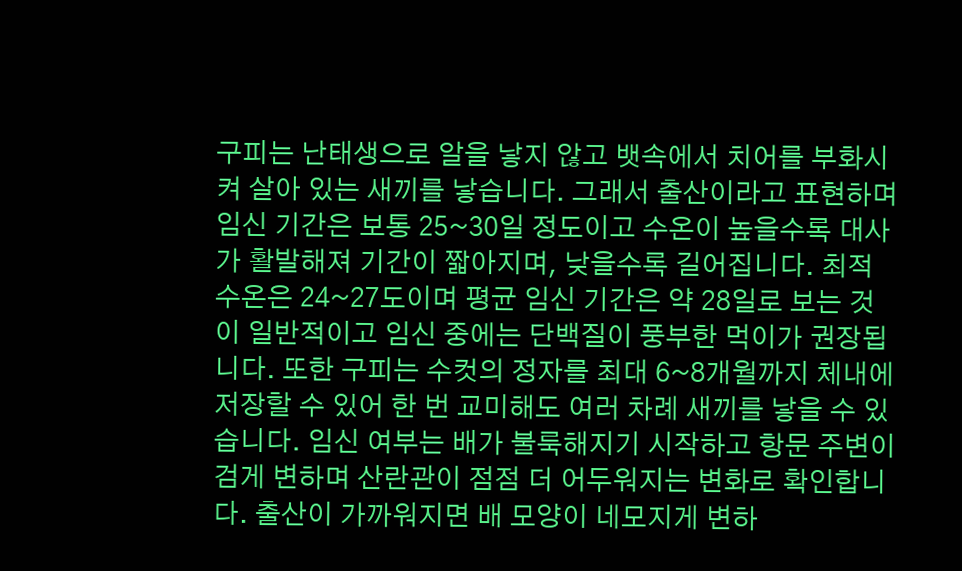구피는 난태생으로 알을 낳지 않고 뱃속에서 치어를 부화시켜 살아 있는 새끼를 낳습니다. 그래서 출산이라고 표현하며 임신 기간은 보통 25~30일 정도이고 수온이 높을수록 대사가 활발해져 기간이 짧아지며, 낮을수록 길어집니다. 최적 수온은 24~27도이며 평균 임신 기간은 약 28일로 보는 것이 일반적이고 임신 중에는 단백질이 풍부한 먹이가 권장됩니다. 또한 구피는 수컷의 정자를 최대 6~8개월까지 체내에 저장할 수 있어 한 번 교미해도 여러 차례 새끼를 낳을 수 있습니다. 임신 여부는 배가 불룩해지기 시작하고 항문 주변이 검게 변하며 산란관이 점점 더 어두워지는 변화로 확인합니다. 출산이 가까워지면 배 모양이 네모지게 변하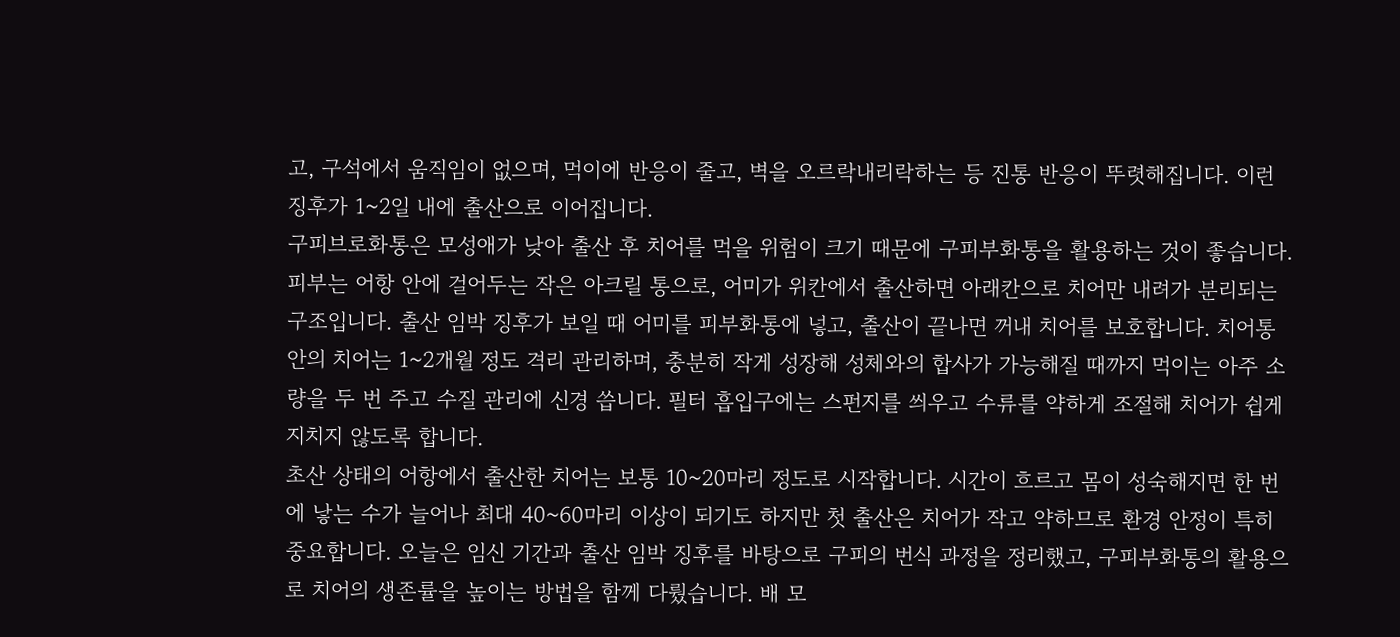고, 구석에서 움직임이 없으며, 먹이에 반응이 줄고, 벽을 오르락내리락하는 등 진통 반응이 뚜렷해집니다. 이런 징후가 1~2일 내에 출산으로 이어집니다.
구피브로화통은 모성애가 낮아 출산 후 치어를 먹을 위험이 크기 때문에 구피부화통을 활용하는 것이 좋습니다. 피부는 어항 안에 걸어두는 작은 아크릴 통으로, 어미가 위칸에서 출산하면 아래칸으로 치어만 내려가 분리되는 구조입니다. 출산 임박 징후가 보일 때 어미를 피부화통에 넣고, 출산이 끝나면 꺼내 치어를 보호합니다. 치어통 안의 치어는 1~2개월 정도 격리 관리하며, 충분히 작게 성장해 성체와의 합사가 가능해질 때까지 먹이는 아주 소량을 두 번 주고 수질 관리에 신경 씁니다. 필터 흡입구에는 스펀지를 씌우고 수류를 약하게 조절해 치어가 쉽게 지치지 않도록 합니다.
초산 상태의 어항에서 출산한 치어는 보통 10~20마리 정도로 시작합니다. 시간이 흐르고 몸이 성숙해지면 한 번에 낳는 수가 늘어나 최대 40~60마리 이상이 되기도 하지만 첫 출산은 치어가 작고 약하므로 환경 안정이 특히 중요합니다. 오늘은 임신 기간과 출산 임박 징후를 바탕으로 구피의 번식 과정을 정리했고, 구피부화통의 활용으로 치어의 생존률을 높이는 방법을 함께 다뤘습니다. 배 모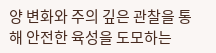양 변화와 주의 깊은 관찰을 통해 안전한 육성을 도모하는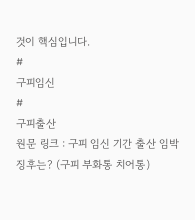것이 핵심입니다.
#
구피임신
#
구피출산
원문 링크 : 구피 임신 기간 출산 임박 징후는? (구피 부화통 치어통)